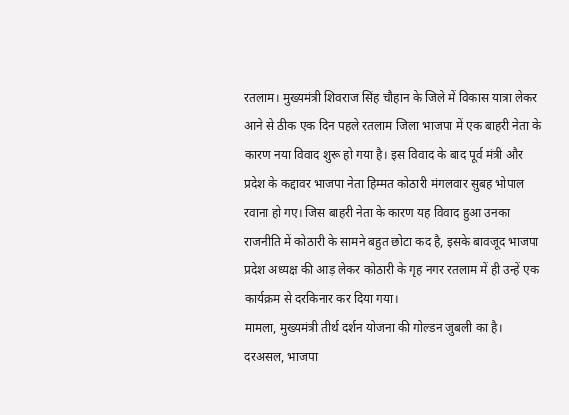रतलाम। मुख्यमंत्री शिवराज सिंह चौहान के जिले में विकास यात्रा लेकर आने से ठीक एक दिन पहले रतलाम जिला भाजपा में एक बाहरी नेता के कारण नया विवाद शुरू हो गया है। इस विवाद के बाद पूर्व मंत्री और प्रदेश के कद्दावर भाजपा नेता हिम्मत कोठारी मंगलवार सुबह भोपाल रवाना हो गए। जिस बाहरी नेता के कारण यह विवाद हुआ उनका राजनीति में कोठारी के सामने बहुत छोटा कद है, इसके बावजूद भाजपा प्रदेश अध्यक्ष की आड़ लेकर कोठारी के गृह नगर रतलाम में ही उन्हें एक कार्यक्रम से दरकिनार कर दिया गया।
मामला, मुख्यमंत्री तीर्थ दर्शन योजना की गोल्डन जुबली का है। दरअसल, भाजपा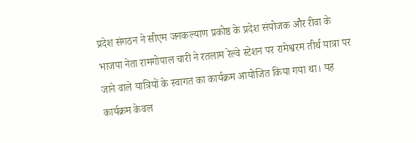प्रदेश संगठन ने सीएम जनकल्याण प्रकोष्ठ के प्रदेश संयोजक और रीवा के भाजपा नेता रामगोपाल चारी ने रतलाम रेल्वे स्टेशन पर रामेश्वरम तीर्थ यात्रा पर जाने वाले यात्रियों के स्वागत का कार्यक्रम आयोजित किया गया था। यह कार्यक्रम केवल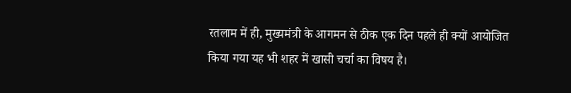रतलाम में ही, मुख्यमंत्री के आगमन से ठीक एक दिन पहले ही क्यों आयोजित किया गया यह भी शहर में खासी चर्चा का विषय है।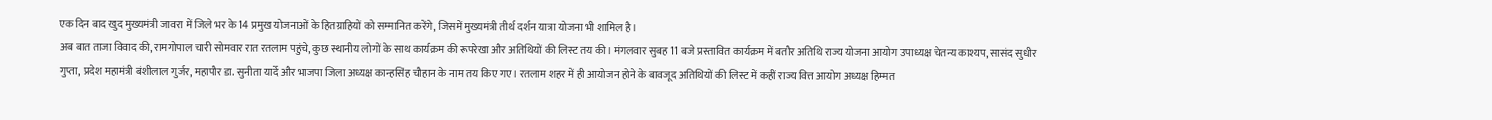एक दिन बाद खुद मुख्यमंत्री जावरा में जिले भर के 14 प्रमुख योजनाओं के हितग्राहियों को सम्मानित करेंगे, जिसमें मुख्यमंत्री तीर्थ दर्शन यात्रा योजना भी शामिल है।
अब बात ताजा विवाद की, रामगोपाल चारी सोमवार रात रतलाम पहुंचे, कुछ स्थानीय लोगों के साथ कार्यक्रम की रूपरेखा और अतिथियों की लिस्ट तय की। मंगलवार सुबह 11 बजे प्रस्तावित कार्यक्रम में बतौर अतिथि राज्य योजना आयोग उपाध्यक्ष चेतन्य काश्यप, सासंद सुधीर गुप्ता, प्रदेश महामंत्री बंशीलाल गुर्जर, महापौर डा. सुनीता यार्दे और भाजपा जिला अध्यक्ष कान्हसिंह चौहान के नाम तय किए गए। रतलाम शहर में ही आयोजन होने के बावजूद अतिथियों की लिस्ट में कहीं राज्य वित्त आयोग अध्यक्ष हिम्मत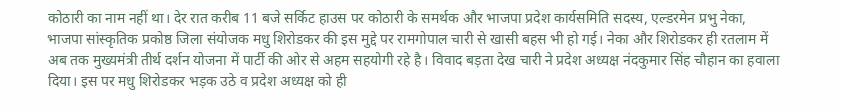कोठारी का नाम नहीं था। देर रात करीब 11 बजे सर्किट हाउस पर कोठारी के समर्थक और भाजपा प्रदेश कार्यसमिति सदस्य, एल्डरमेन प्रभु नेका, भाजपा सांस्कृतिक प्रकोष्ठ जिला संयोजक मधु शिरोडकर की इस मुद्दे पर रामगोपाल चारी से खासी बहस भी हो गई। नेका और शिरोडकर ही रतलाम में अब तक मुख्यमंत्री तीर्थ दर्शन योजना में पार्टी की ओर से अहम सहयोगी रहे है। विवाद बड़ता देख चारी ने प्रदेश अध्यक्ष नंदकुमार सिंह चौहान का हवाला दिया। इस पर मधु शिरोडकर भड़क उठे व प्रदेश अध्यक्ष को ही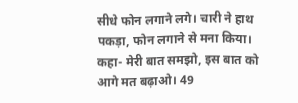सीधे फोन लगाने लगे। चारी ने हाथ पकड़ा, फोन लगाने से मना किया। कहा- मेरी बात समझो, इस बात को आगे मत बढ़ाओ। 49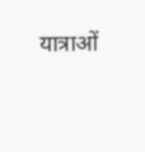यात्राओं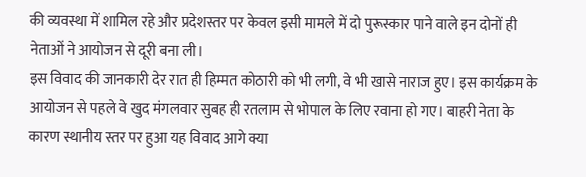की व्यवस्था में शामिल रहे और प्रदेशस्तर पर केवल इसी मामले में दो पुरूस्कार पाने वाले इन दोनों ही नेताओं ने आयोजन से दूरी बना ली।
इस विवाद की जानकारी देर रात ही हिम्मत कोठारी को भी लगी, वे भी खासे नाराज हुए। इस कार्यक्रम के आयोजन से पहले वे खुद मंगलवार सुबह ही रतलाम से भोपाल के लिए रवाना हो गए। बाहरी नेता के कारण स्थानीय स्तर पर हुआ यह विवाद आगे क्या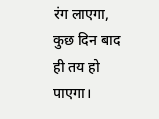रंग लाएगा, कुछ दिन बाद ही तय हो पाएगा।